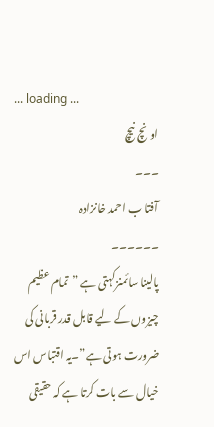... loading ...
اونچ نیچ
۔۔۔
آفتا ب احمد خانزادہ
۔۔۔۔۔۔
پالینا سائمنزکہتی ہے ”تمام عظیم چیزوں کے لیے قابل قدر قربانی کی ضرورت ہوتی ہے”۔یہ اقتباس اس خیال سے بات کرتا ہے کہ حقیقی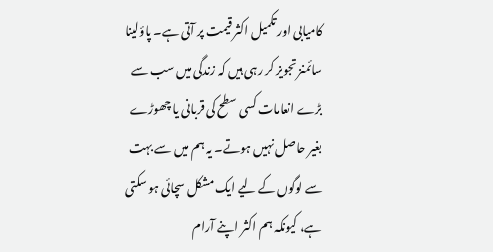کامیابی اور تکمیل اکثر قیمت پر آتی ہے۔ پاؤلینا سائمنز تجویز کر رہی ہیں کہ زندگی میں سب سے بڑے انعامات کسی سطح کی قربانی یا چھوڑے بغیر حاصل نہیں ہوتے۔ یہ ہم میں سے بہت سے لوگوں کے لیے ایک مشکل سچائی ہو سکتی ہے، کیونکہ ہم اکثر اپنے آرام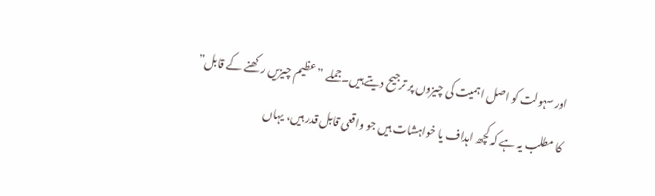اور سہولت کو اصل اہمیت کی چیزوں پر ترجیح دیتے ہیں۔جملے ”عظیم چیزیں رکھنے کے قابل” کا مطلب یہ ہے کہ کچھ اہداف یا خواہشات ہیں جو واقعی قابل قدر ہیں، یہاں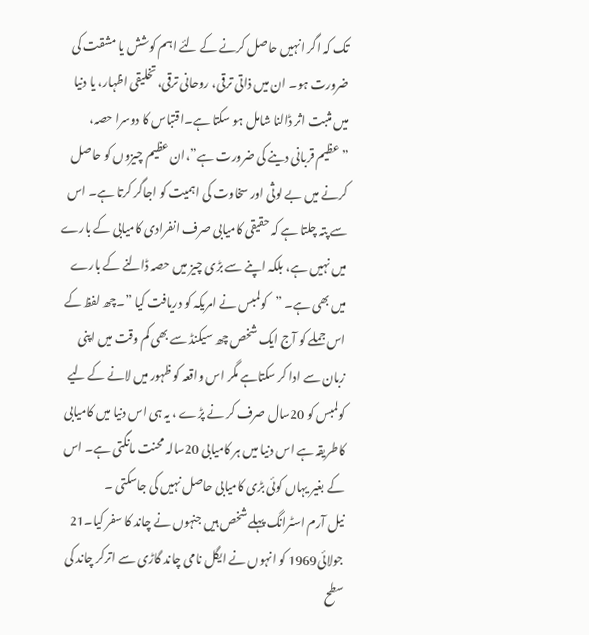تک کہ اگر انہیں حاصل کرنے کے لئے اہم کوشش یا مشقت کی ضرورت ہو۔ ان میں ذاتی ترقی، روحانی ترقی، تخلیقی اظہار، یا دنیا میں مثبت اثر ڈالنا شامل ہو سکتا ہے۔اقتباس کا دوسرا حصہ، ”عظیم قربانی دینے کی ضرورت ہے”،ان عظیم چیزوں کو حاصل کرنے میں بے لوثی اور سخاوت کی اہمیت کو اجاگر کرتا ہے۔ اس سے پتہ چلتا ہے کہ حقیقی کامیابی صرف انفرادی کامیابی کے بارے میں نہیں ہے، بلکہ اپنے سے بڑی چیز میں حصہ ڈالنے کے بارے میں بھی ہے۔ ”کولمبس نے امریکہ کو دریافت کیا ”۔چھ لفظ کے اس جملے کو آج ایک شخص چھ سیکنڈ سے بھی کم وقت میں اپنی زبان سے ادا کر سکتاہے مگر اس واقعہ کو ظہور میں لانے کے لیے کولمبس کو 20سال صرف کر نے پڑے ، یہ ہی اس دنیا میں کامیابی کاطریقہ ہے اس دنیا میں ہر کامیابی 20سالہ محنت مانگتی ہے۔ اس کے بغیر یہاں کوئی بڑی کامیابی حاصل نہیں کی جاسکتی ۔
نیل آرم اسٹرانگ پہلے شخص ہیں جنہوں نے چاند کا سفر کیا۔21 جولائی1969 کو انہوں نے ایگل نامی چاند گاڑی سے اترکر چاند کی سطح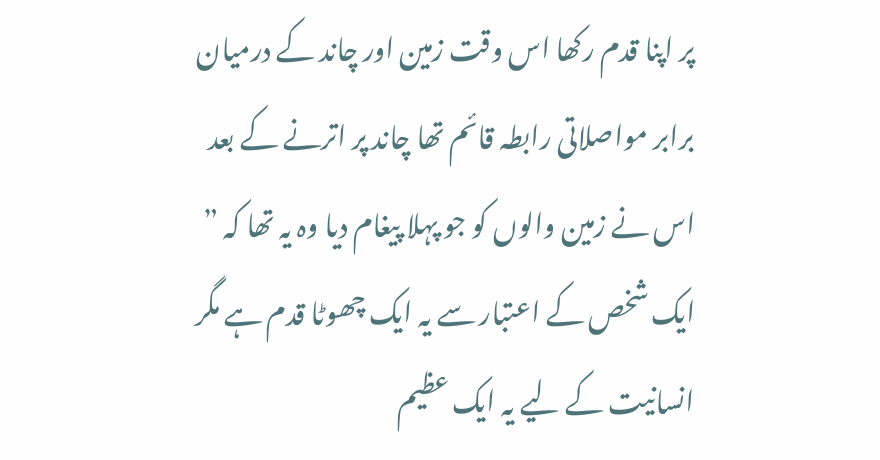پر اپنا قدم رکھا اس وقت زمین اور چاند کے درمیان برابر مواصلاتی رابطہ قائم تھا چاند پر اترنے کے بعد اس نے زمین والوں کو جو پہلا پیغام دیا وہ یہ تھا کہ ” ایک شخص کے اعتبار سے یہ ایک چھوٹا قدم ہے مگر انسانیت کے لیے یہ ایک عظیم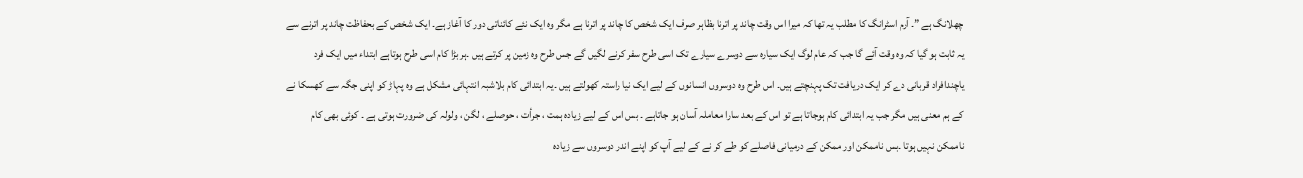چھلانگ ہے ”۔ آرم اسٹرانگ کا مطلب یہ تھا کہ میرا اس وقت چاند پر اترنا بظاہر صرف ایک شخص کا چاند پر اترنا ہے مگر وہ ایک نئے کائناتی دور کا آغاز ہے۔ ایک شخص کے بحفاظت چاند پر اترنے سے یہ ثابت ہو گیا کہ وہ وقت آئے گا جب کہ عام لوگ ایک سیارہ سے دوسرے سیارے تک اسی طرح سفر کرنے لگیں گے جس طرح وہ زمین پر کرتے ہیں ۔ہر بڑا کام اسی طرح ہوتاہے ابتداء میں ایک فرد یاچندافراد قربانی دے کر ایک دریافت تک پہنچتے ہیں۔ اس طرح وہ دوسروں انسانوں کے لیے ایک نیا راستہ کھولتے ہیں ۔یہ ابتدائی کام بلاشبہ انتہائی مشکل ہے وہ پہاڑ کو اپنی جگہ سے کھسکا نے کے ہم معنی ہیں مگر جب یہ ابتدائی کام ہوجاتا ہے تو اس کے بعد سارا معاملہ آسان ہو جاتاہے ۔ بس اس کے لیے زیادہ ہمت ، جرأت ، حوصلے ، لگن ، ولولہ کی ضرورت ہوتی ہے ۔ کوئی بھی کام ناممکن نہیں ہوتا ۔بس ناممکن اور ممکن کے درمیانی فاصلے کو طے کر نے کے لیے آپ کو اپنے اندر دوسروں سے زیادہ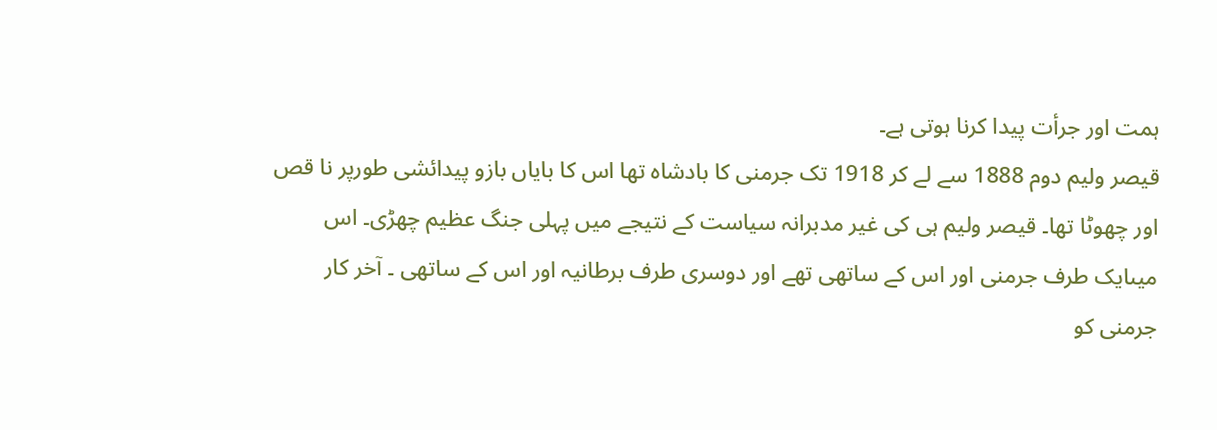ہمت اور جرأت پیدا کرنا ہوتی ہے۔
قیصر ولیم دوم 1888 سے لے کر 1918 تک جرمنی کا بادشاہ تھا اس کا بایاں بازو پیدائشی طورپر نا قص اور چھوٹا تھا۔ قیصر ولیم ہی کی غیر مدبرانہ سیاست کے نتیجے میں پہلی جنگ عظیم چھڑی۔ اس میںایک طرف جرمنی اور اس کے ساتھی تھے اور دوسری طرف برطانیہ اور اس کے ساتھی ۔ آخر کار جرمنی کو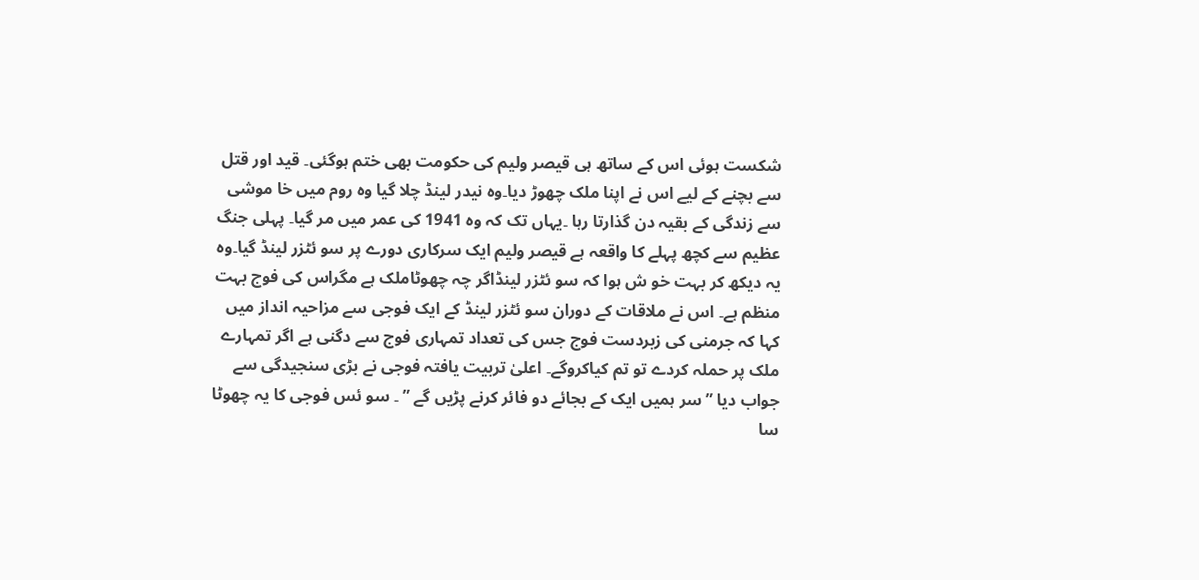شکست ہوئی اس کے ساتھ ہی قیصر ولیم کی حکومت بھی ختم ہوگئی۔ قید اور قتل سے بچنے کے لیے اس نے اپنا ملک چھوڑ دیا۔وہ نیدر لینڈ چلا گیا وہ روم میں خا موشی سے زندگی کے بقیہ دن گذارتا رہا ۔یہاں تک کہ وہ 1941 کی عمر میں مر گیا۔ پہلی جنگ عظیم سے کچھ پہلے کا واقعہ ہے قیصر ولیم ایک سرکاری دورے پر سو ئٹزر لینڈ گیا۔وہ یہ دیکھ کر بہت خو ش ہوا کہ سو ئٹزر لینڈاگر چہ چھوٹاملک ہے مگراس کی فوج بہت منظم ہے۔ اس نے ملاقات کے دوران سو ئٹزر لینڈ کے ایک فوجی سے مزاحیہ انداز میں کہا کہ جرمنی کی زبردست فوج جس کی تعداد تمہاری فوج سے دگنی ہے اگر تمہارے ملک پر حملہ کردے تو تم کیاکروگے۔ اعلیٰ تربیت یافتہ فوجی نے بڑی سنجیدگی سے جواب دیا ” سر ہمیں ایک کے بجائے دو فائر کرنے پڑیں گے ” ۔ سو ئس فوجی کا یہ چھوٹا سا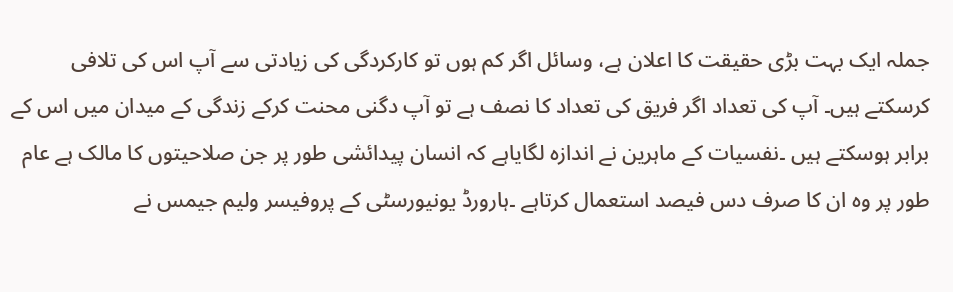جملہ ایک بہت بڑی حقیقت کا اعلان ہے، وسائل اگر کم ہوں تو کارکردگی کی زیادتی سے آپ اس کی تلافی کرسکتے ہیں۔ آپ کی تعداد اگر فریق کی تعداد کا نصف ہے تو آپ دگنی محنت کرکے زندگی کے میدان میں اس کے برابر ہوسکتے ہیں ۔نفسیات کے ماہرین نے اندازہ لگایاہے کہ انسان پیدائشی طور پر جن صلاحیتوں کا مالک ہے عام طور پر وہ ان کا صرف دس فیصد استعمال کرتاہے ۔ہارورڈ یونیورسٹی کے پروفیسر ولیم جیمس نے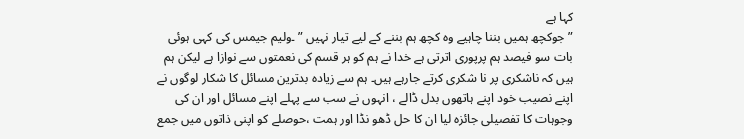کہا ہے
” جوکچھ ہمیں بننا چاہیے وہ کچھ ہم بننے کے لیے تیار نہیں ” ۔ولیم جیمس کی کہی ہوئی بات سو فیصد ہم پرپوری اترتی ہے خدا نے ہم کو ہر قسم کی نعمتوں سے نوازا ہے لیکن ہم ہیں کہ ناشکری پر نا شکری کرتے جارہے ہیں۔ ہم سے زیادہ بدترین مسائل کا شکار لوگوں نے اپنے نصیب خود اپنے ہاتھوں بدل ڈالے ، انہوں نے سب سے پہلے اپنے مسائل اور ان کی وجوہات کا تفصیلی جائزہ لیا ان کا حل ڈھو نڈا اور ہمت ،حوصلے کو اپنی ذاتوں میں جمع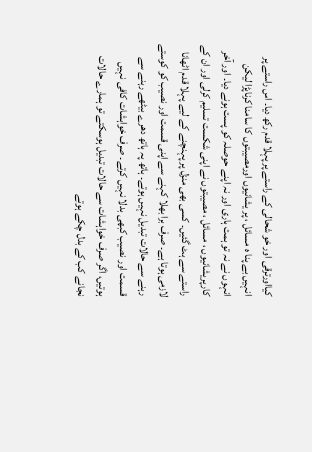کیااورترقی اور خو شحالی کے راستے پر پہلا قدم رکھ دیا۔ اس راستے پر انہیں بے پنا ہ مسائل ، پر یشانیوں اورمصیبتوں کا سامنا کرناپڑا لیکن انہوں نے نہ تو ہمت ہاری اور نہ اپنے حوصلہ کو پست ہونے دیا۔ اور آخر کارپریشانیوں ، مسائل ، مصیبتوں نے اپنی شکست تسلیم کرلی اور ان کے راستے سے ہٹ گئیں۔ کسی بھی منزل پر پہنچنے کے لیے پہلا قدم اٹھانا لازمی ہوتا ہے۔ صرف برا بھلا کہنے سے اپنی قسمت اور نصیب کو کوستے رہنے سے حالات تبدیل نہیں ہوتے۔ ہاتھ پہ ہاتھ دھرے بیٹھے رہنے سے قسمت اور نصیب کبھی بدلا نہیں کرتے۔ صرف خواہشات کافی نہیں ہوتیں، اگر صرف خواہشات سے حالات تبدیل ہوسکتے تو ہمارے حالات نجانے کب کے بدل چکے ہوتے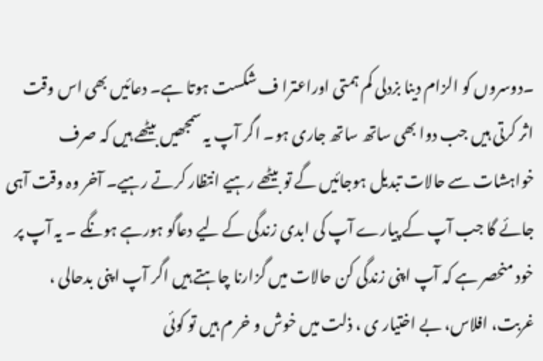۔دوسروں کو الزام دینا بزدلی کم ہمتی اوراعترا ف شکست ہوتا ہے۔ دعائیں بھی اس وقت اثر کرتی ہیں جب دوا بھی ساتھ ساتھ جاری ہو۔ اگر آپ یہ سمجھیں بیٹھے ہیں کہ صرف خواہشات سے حالات تبدیل ہوجائیں گے تو بیٹھے رہیے انتظار کرتے رہیے۔ آخر وہ وقت آہی جائے گا جب آپ کے پیارے آپ کی ابدی زندگی کے لیے دعاگو ہورہے ہونگے ۔ یہ آپ پر خود منحصر ہے کہ آپ اپنی زندگی کن حالات میں گزارنا چاہتے ہیں اگر آپ اپنی بدحالی ، غربت، افلاس، بے اختیار ی ، ذلت میں خوش و خر م ہیں تو کوئی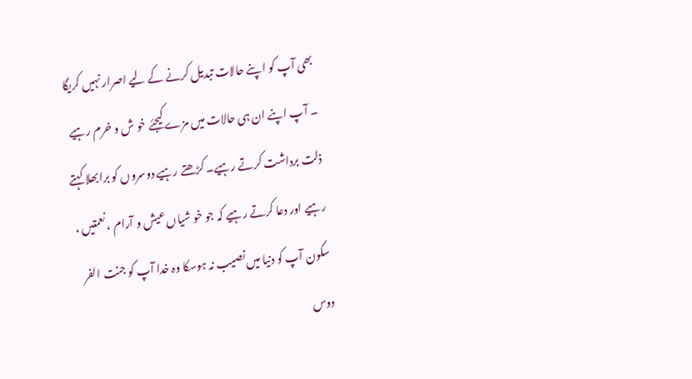بھی آپ کو اپنے حالات تبدیل کرنے کے لیے اصرار نہیں کریگا ۔ آپ اپنے ان ہی حالات میں مزے کیجئے خو ش و خرم رہیے ذلت برداشت کرتے رہیے۔ کڑھتے رہیے دوسروں کو برابھلا کہتے رہیے اور دعا کرتے رہیے کہ جو خو شیاں عیش و آرام ، نعمتیں ، سکون آپ کو دنیا میں نصیب نہ ہوسکا وہ خدا آپ کو جنت الفر دوس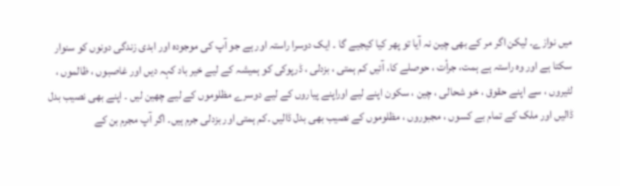میں نوازے۔ لیکن اگر مر کے بھی چین نہ آیا تو پھر کیا کیجیے گا ۔ ایک دوسرا راستہ اور ہے جو آپ کی موجودہ اور ابدی زندگی دونوں کو سنوار سکتا ہے اور وہ راستہ ہے ہمت، جرأت ، حوصلے کا، آئیں کم ہمتی ، بزدلی ، ڈرپوکی کو ہمیشہ کے لیے خیر باد کہہ دیں اور غاصبوں ، ظالموں ، لٹیروں ، سے اپنے حقوق ، خو شحالی ، چین ، سکون اپنے لیے اوراپنے پیاروں کے لیے دوسرے مظلوموں کے لیے چھین لیں ۔ اپنے بھی نصیب بدل ڈالیں اور ملک کے تمام بے کسوں ، مجبوروں ، مظلوموں کے نصیب بھی بدل ڈالیں ۔کم ہمتی اور بزدلی جرم ہیں۔ اگر آپ مجرم بن کے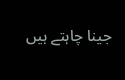جینا چاہتے ہیں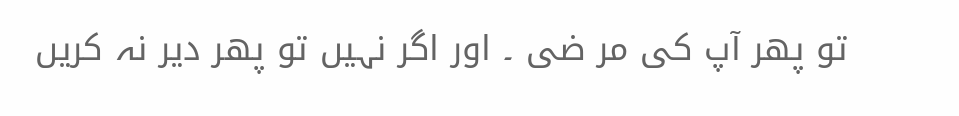تو پھر آپ کی مر ضی ۔ اور اگر نہیں تو پھر دیر نہ کریں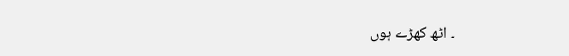۔ اٹھ کھڑے ہوں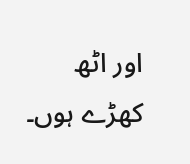اور اٹھ کھڑے ہوں۔